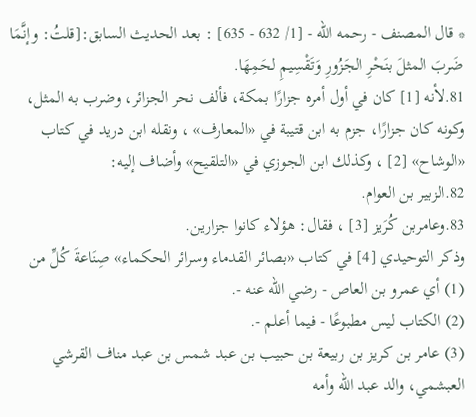* قال المصنف - رحمه الله - [1/ 632 - 635] : بعد الحديث السابق:[قلتُ: وإنَّمَا ضَربَ المثلَ بنَحْرِ الجَزُورِ وَتَقْسِيمِ لحَمِهَا.
81.لأنه [1] كان في أول أمره جزارًا بمكة، فألف نحر الجزائر، وضرب به المثل،
وكونه كان جزارًا، جزم به ابن قتيبة في «المعارف» ، ونقله ابن دريد في كتاب «الوشاح» [2] ، وكذلك ابن الجوزي في «التلقيح» وأضاف إليه:
82.الزبير بن العوام.
83.وعامربن كُرَيز [3] ، فقال: هؤلاء كانوا جزارين.
وذكر التوحيدي [4] في كتاب «بصائر القدماء وسرائر الحكماء» صِنَاعةَ كُلِّ من
(1) أي عمرو بن العاص - رضي الله عنه -.
(2) الكتاب ليس مطبوعًا - فيما أعلم -.
(3) عامر بن كريز بن ربيعة بن حبيب بن عبد شمس بن عبد مناف القرشي العبشمي، والد عبد الله وأمه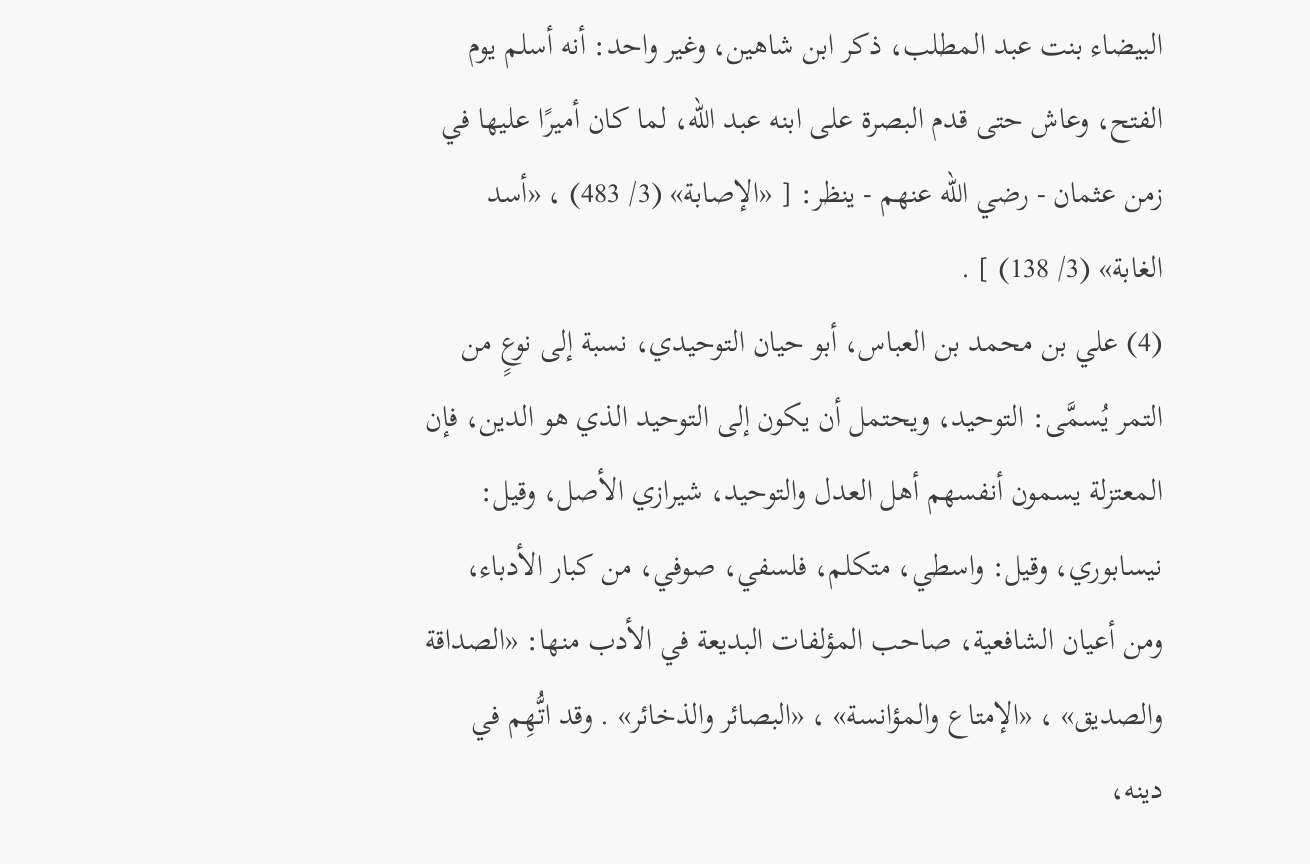البيضاء بنت عبد المطلب، ذكر ابن شاهين، وغير واحد: أنه أسلم يوم الفتح، وعاش حتى قدم البصرة على ابنه عبد الله، لما كان أميرًا عليها في زمن عثمان - رضي الله عنهم - ينظر: [ «الإصابة» (3/ 483) ، «أسد الغابة» (3/ 138) ] .
(4) علي بن محمد بن العباس، أبو حيان التوحيدي، نسبة إلى نوعٍ من التمر يُسمَّى: التوحيد، ويحتمل أن يكون إلى التوحيد الذي هو الدين، فإن المعتزلة يسمون أنفسهم أهل العدل والتوحيد، شيرازي الأصل، وقيل: نيسابوري، وقيل: واسطي، متكلم، فلسفي، صوفي، من كبار الأدباء، ومن أعيان الشافعية، صاحب المؤلفات البديعة في الأدب منها: «الصداقة والصديق» ، «الإمتاع والمؤانسة» ، «البصائر والذخائر» . وقد اتُّهِم في دينه،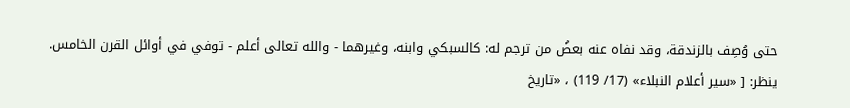حتى وُصِف بالزندقة، وقد نفاه عنه بعضُ من ترجم له: كالسبكي وابنه، وغيرهما - والله تعالى أعلم - توفي في أوائل القرن الخامس.
ينظر: [ «سير أعلام النبلاء» (17/ 119) ، «تاريخ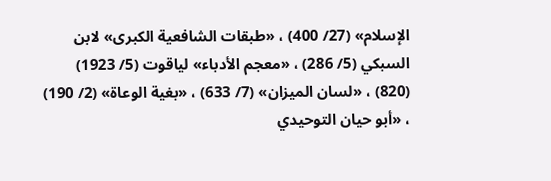الإسلام» (27/ 400) ، «طبقات الشافعية الكبرى» لابن السبكي (5/ 286) ، «معجم الأدباء» لياقوت (5/ 1923) (820) ، «لسان الميزان» (7/ 633) ، «بغية الوعاة» (2/ 190) ، «أبو حيان التوحيدي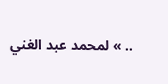.. » لمحمد عبد الغني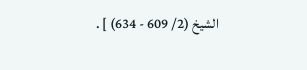الشيخ (2/ 609 - 634) ] .